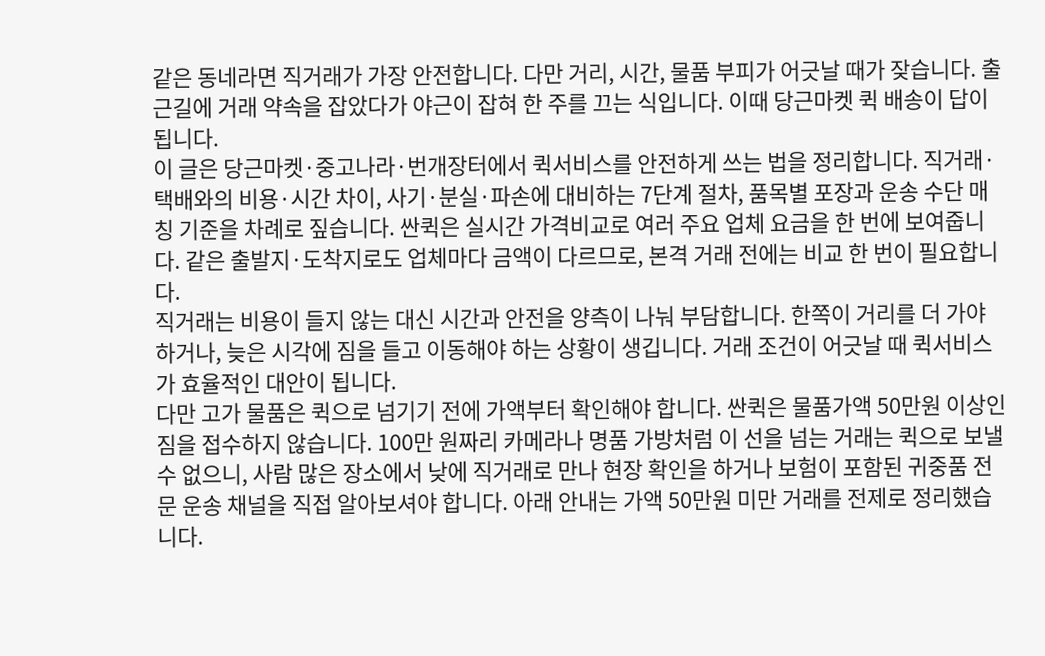같은 동네라면 직거래가 가장 안전합니다. 다만 거리, 시간, 물품 부피가 어긋날 때가 잦습니다. 출근길에 거래 약속을 잡았다가 야근이 잡혀 한 주를 끄는 식입니다. 이때 당근마켓 퀵 배송이 답이 됩니다.
이 글은 당근마켓·중고나라·번개장터에서 퀵서비스를 안전하게 쓰는 법을 정리합니다. 직거래·택배와의 비용·시간 차이, 사기·분실·파손에 대비하는 7단계 절차, 품목별 포장과 운송 수단 매칭 기준을 차례로 짚습니다. 싼퀵은 실시간 가격비교로 여러 주요 업체 요금을 한 번에 보여줍니다. 같은 출발지·도착지로도 업체마다 금액이 다르므로, 본격 거래 전에는 비교 한 번이 필요합니다.
직거래는 비용이 들지 않는 대신 시간과 안전을 양측이 나눠 부담합니다. 한쪽이 거리를 더 가야 하거나, 늦은 시각에 짐을 들고 이동해야 하는 상황이 생깁니다. 거래 조건이 어긋날 때 퀵서비스가 효율적인 대안이 됩니다.
다만 고가 물품은 퀵으로 넘기기 전에 가액부터 확인해야 합니다. 싼퀵은 물품가액 50만원 이상인 짐을 접수하지 않습니다. 100만 원짜리 카메라나 명품 가방처럼 이 선을 넘는 거래는 퀵으로 보낼 수 없으니, 사람 많은 장소에서 낮에 직거래로 만나 현장 확인을 하거나 보험이 포함된 귀중품 전문 운송 채널을 직접 알아보셔야 합니다. 아래 안내는 가액 50만원 미만 거래를 전제로 정리했습니다.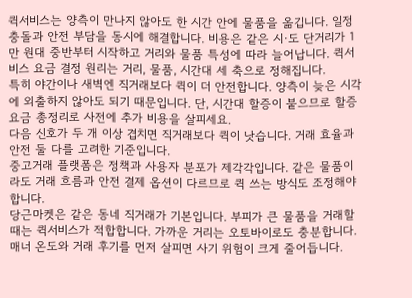퀵서비스는 양측이 만나지 않아도 한 시간 안에 물품을 옮깁니다. 일정 충돌과 안전 부담을 동시에 해결합니다. 비용은 같은 시·도 단거리가 1만 원대 중반부터 시작하고 거리와 물품 특성에 따라 늘어납니다. 퀵서비스 요금 결정 원리는 거리, 물품, 시간대 세 축으로 정해집니다.
특히 야간이나 새벽엔 직거래보다 퀵이 더 안전합니다. 양측이 늦은 시각에 외출하지 않아도 되기 때문입니다. 단, 시간대 할증이 붙으므로 할증 요금 총정리로 사전에 추가 비용을 살피세요.
다음 신호가 두 개 이상 겹치면 직거래보다 퀵이 낫습니다. 거래 효율과 안전 둘 다를 고려한 기준입니다.
중고거래 플랫폼은 정책과 사용자 분포가 제각각입니다. 같은 물품이라도 거래 흐름과 안전 결제 옵션이 다르므로 퀵 쓰는 방식도 조정해야 합니다.
당근마켓은 같은 동네 직거래가 기본입니다. 부피가 큰 물품을 거래할 때는 퀵서비스가 적합합니다. 가까운 거리는 오토바이로도 충분합니다. 매너 온도와 거래 후기를 먼저 살피면 사기 위험이 크게 줄어듭니다.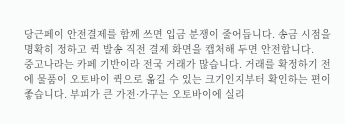당근페이 안전결제를 함께 쓰면 입금 분쟁이 줄어듭니다. 송금 시점을 명확히 정하고 퀵 발송 직전 결제 화면을 캡처해 두면 안전합니다.
중고나라는 카페 기반이라 전국 거래가 많습니다. 거래를 확정하기 전에 물품이 오토바이 퀵으로 옮길 수 있는 크기인지부터 확인하는 편이 좋습니다. 부피가 큰 가전·가구는 오토바이에 실리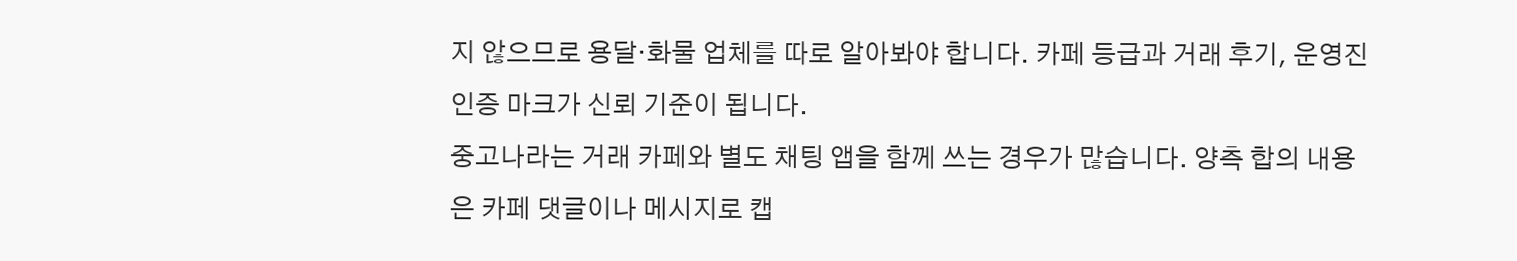지 않으므로 용달·화물 업체를 따로 알아봐야 합니다. 카페 등급과 거래 후기, 운영진 인증 마크가 신뢰 기준이 됩니다.
중고나라는 거래 카페와 별도 채팅 앱을 함께 쓰는 경우가 많습니다. 양측 합의 내용은 카페 댓글이나 메시지로 캡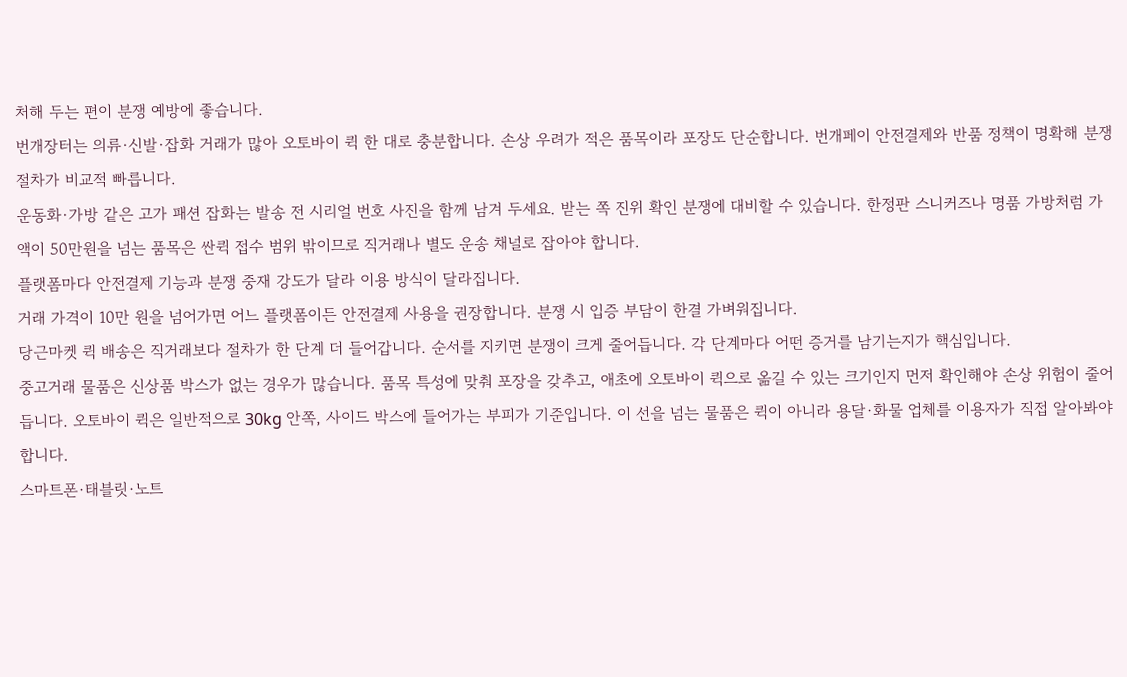처해 두는 편이 분쟁 예방에 좋습니다.
번개장터는 의류·신발·잡화 거래가 많아 오토바이 퀵 한 대로 충분합니다. 손상 우려가 적은 품목이라 포장도 단순합니다. 번개페이 안전결제와 반품 정책이 명확해 분쟁 절차가 비교적 빠릅니다.
운동화·가방 같은 고가 패션 잡화는 발송 전 시리얼 번호 사진을 함께 남겨 두세요. 받는 쪽 진위 확인 분쟁에 대비할 수 있습니다. 한정판 스니커즈나 명품 가방처럼 가액이 50만원을 넘는 품목은 싼퀵 접수 범위 밖이므로 직거래나 별도 운송 채널로 잡아야 합니다.
플랫폼마다 안전결제 기능과 분쟁 중재 강도가 달라 이용 방식이 달라집니다.
거래 가격이 10만 원을 넘어가면 어느 플랫폼이든 안전결제 사용을 권장합니다. 분쟁 시 입증 부담이 한결 가벼워집니다.
당근마켓 퀵 배송은 직거래보다 절차가 한 단계 더 들어갑니다. 순서를 지키면 분쟁이 크게 줄어듭니다. 각 단계마다 어떤 증거를 남기는지가 핵심입니다.
중고거래 물품은 신상품 박스가 없는 경우가 많습니다. 품목 특성에 맞춰 포장을 갖추고, 애초에 오토바이 퀵으로 옮길 수 있는 크기인지 먼저 확인해야 손상 위험이 줄어듭니다. 오토바이 퀵은 일반적으로 30kg 안쪽, 사이드 박스에 들어가는 부피가 기준입니다. 이 선을 넘는 물품은 퀵이 아니라 용달·화물 업체를 이용자가 직접 알아봐야 합니다.
스마트폰·태블릿·노트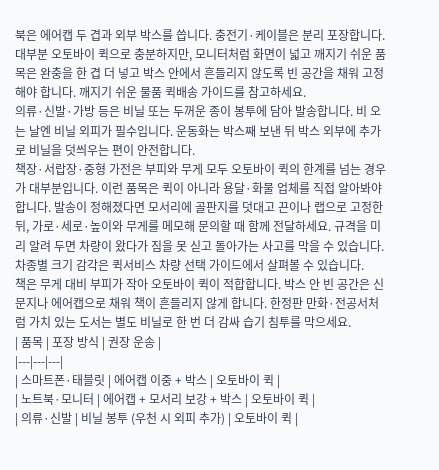북은 에어캡 두 겹과 외부 박스를 씁니다. 충전기·케이블은 분리 포장합니다. 대부분 오토바이 퀵으로 충분하지만, 모니터처럼 화면이 넓고 깨지기 쉬운 품목은 완충을 한 겹 더 넣고 박스 안에서 흔들리지 않도록 빈 공간을 채워 고정해야 합니다. 깨지기 쉬운 물품 퀵배송 가이드를 참고하세요.
의류·신발·가방 등은 비닐 또는 두꺼운 종이 봉투에 담아 발송합니다. 비 오는 날엔 비닐 외피가 필수입니다. 운동화는 박스째 보낸 뒤 박스 외부에 추가로 비닐을 덧씌우는 편이 안전합니다.
책장·서랍장·중형 가전은 부피와 무게 모두 오토바이 퀵의 한계를 넘는 경우가 대부분입니다. 이런 품목은 퀵이 아니라 용달·화물 업체를 직접 알아봐야 합니다. 발송이 정해졌다면 모서리에 골판지를 덧대고 끈이나 랩으로 고정한 뒤, 가로·세로·높이와 무게를 메모해 문의할 때 함께 전달하세요. 규격을 미리 알려 두면 차량이 왔다가 짐을 못 싣고 돌아가는 사고를 막을 수 있습니다. 차종별 크기 감각은 퀵서비스 차량 선택 가이드에서 살펴볼 수 있습니다.
책은 무게 대비 부피가 작아 오토바이 퀵이 적합합니다. 박스 안 빈 공간은 신문지나 에어캡으로 채워 책이 흔들리지 않게 합니다. 한정판 만화·전공서처럼 가치 있는 도서는 별도 비닐로 한 번 더 감싸 습기 침투를 막으세요.
| 품목 | 포장 방식 | 권장 운송 |
|---|---|---|
| 스마트폰·태블릿 | 에어캡 이중 + 박스 | 오토바이 퀵 |
| 노트북·모니터 | 에어캡 + 모서리 보강 + 박스 | 오토바이 퀵 |
| 의류·신발 | 비닐 봉투 (우천 시 외피 추가) | 오토바이 퀵 |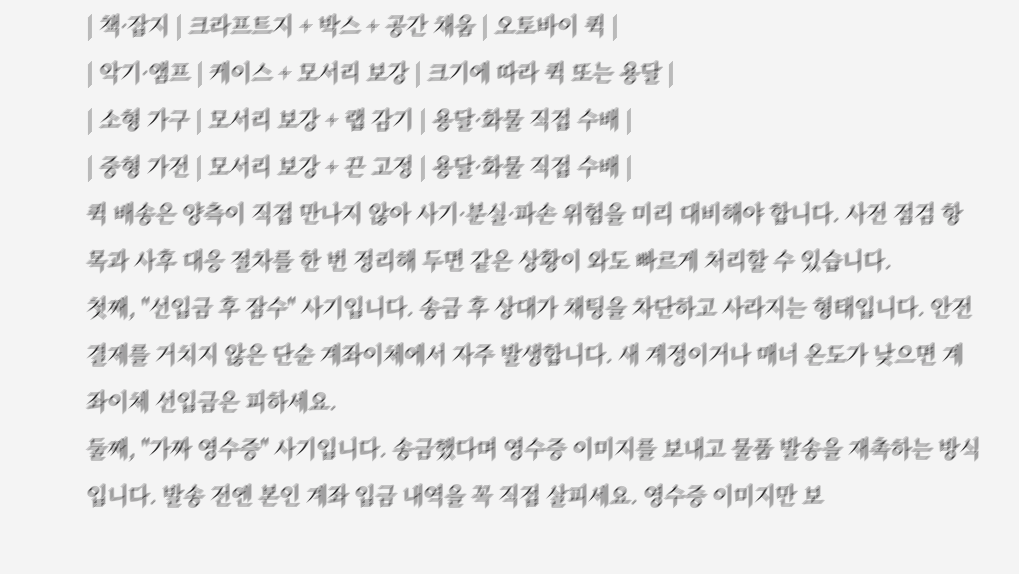| 책·잡지 | 크라프트지 + 박스 + 공간 채움 | 오토바이 퀵 |
| 악기·앰프 | 케이스 + 모서리 보강 | 크기에 따라 퀵 또는 용달 |
| 소형 가구 | 모서리 보강 + 랩 감기 | 용달·화물 직접 수배 |
| 중형 가전 | 모서리 보강 + 끈 고정 | 용달·화물 직접 수배 |
퀵 배송은 양측이 직접 만나지 않아 사기·분실·파손 위험을 미리 대비해야 합니다. 사전 점검 항목과 사후 대응 절차를 한 번 정리해 두면 같은 상황이 와도 빠르게 처리할 수 있습니다.
첫째, "선입금 후 잠수" 사기입니다. 송금 후 상대가 채팅을 차단하고 사라지는 형태입니다. 안전결제를 거치지 않은 단순 계좌이체에서 자주 발생합니다. 새 계정이거나 매너 온도가 낮으면 계좌이체 선입금은 피하세요.
둘째, "가짜 영수증" 사기입니다. 송금했다며 영수증 이미지를 보내고 물품 발송을 재촉하는 방식입니다. 발송 전엔 본인 계좌 입금 내역을 꼭 직접 살피세요. 영수증 이미지만 보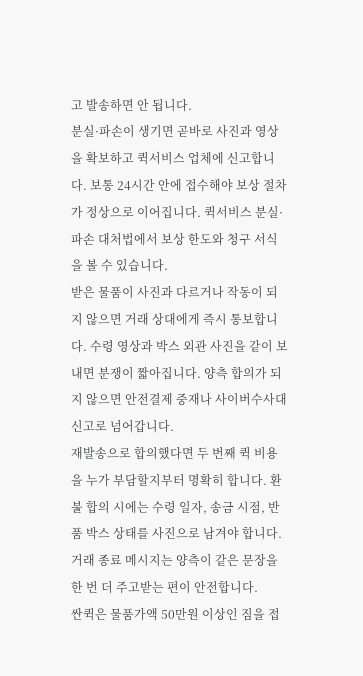고 발송하면 안 됩니다.
분실·파손이 생기면 곧바로 사진과 영상을 확보하고 퀵서비스 업체에 신고합니다. 보통 24시간 안에 접수해야 보상 절차가 정상으로 이어집니다. 퀵서비스 분실·파손 대처법에서 보상 한도와 청구 서식을 볼 수 있습니다.
받은 물품이 사진과 다르거나 작동이 되지 않으면 거래 상대에게 즉시 통보합니다. 수령 영상과 박스 외관 사진을 같이 보내면 분쟁이 짧아집니다. 양측 합의가 되지 않으면 안전결제 중재나 사이버수사대 신고로 넘어갑니다.
재발송으로 합의했다면 두 번째 퀵 비용을 누가 부담할지부터 명확히 합니다. 환불 합의 시에는 수령 일자, 송금 시점, 반품 박스 상태를 사진으로 남겨야 합니다. 거래 종료 메시지는 양측이 같은 문장을 한 번 더 주고받는 편이 안전합니다.
싼퀵은 물품가액 50만원 이상인 짐을 접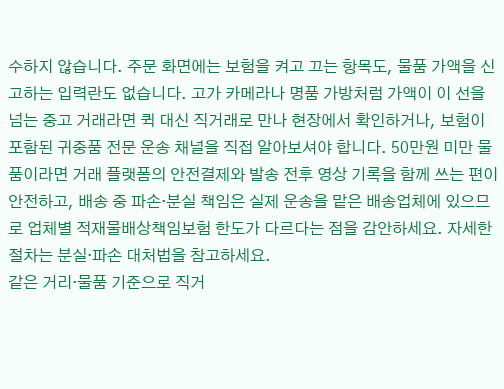수하지 않습니다. 주문 화면에는 보험을 켜고 끄는 항목도, 물품 가액을 신고하는 입력란도 없습니다. 고가 카메라나 명품 가방처럼 가액이 이 선을 넘는 중고 거래라면 퀵 대신 직거래로 만나 현장에서 확인하거나, 보험이 포함된 귀중품 전문 운송 채널을 직접 알아보셔야 합니다. 50만원 미만 물품이라면 거래 플랫폼의 안전결제와 발송 전후 영상 기록을 함께 쓰는 편이 안전하고, 배송 중 파손·분실 책임은 실제 운송을 맡은 배송업체에 있으므로 업체별 적재물배상책임보험 한도가 다르다는 점을 감안하세요. 자세한 절차는 분실·파손 대처법을 참고하세요.
같은 거리·물품 기준으로 직거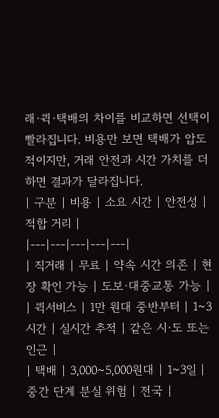래·퀵·택배의 차이를 비교하면 선택이 빨라집니다. 비용만 보면 택배가 압도적이지만, 거래 안전과 시간 가치를 더하면 결과가 달라집니다.
| 구분 | 비용 | 소요 시간 | 안전성 | 적합 거리 |
|---|---|---|---|---|
| 직거래 | 무료 | 약속 시간 의존 | 현장 확인 가능 | 도보·대중교통 가능 |
| 퀵서비스 | 1만 원대 중반부터 | 1~3시간 | 실시간 추적 | 같은 시·도 또는 인근 |
| 택배 | 3,000~5,000원대 | 1~3일 | 중간 단계 분실 위험 | 전국 |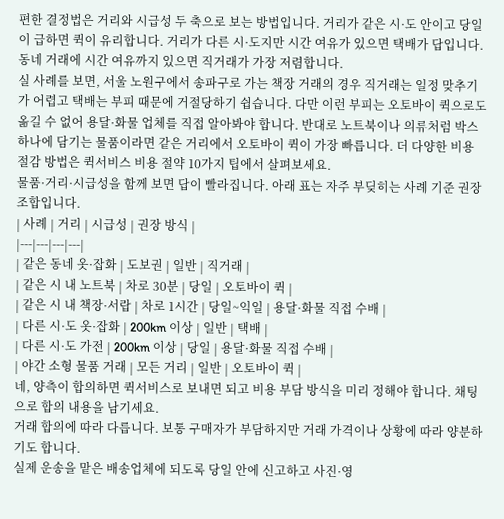편한 결정법은 거리와 시급성 두 축으로 보는 방법입니다. 거리가 같은 시·도 안이고 당일이 급하면 퀵이 유리합니다. 거리가 다른 시·도지만 시간 여유가 있으면 택배가 답입니다. 동네 거래에 시간 여유까지 있으면 직거래가 가장 저렴합니다.
실 사례를 보면, 서울 노원구에서 송파구로 가는 책장 거래의 경우 직거래는 일정 맞추기가 어렵고 택배는 부피 때문에 거절당하기 쉽습니다. 다만 이런 부피는 오토바이 퀵으로도 옮길 수 없어 용달·화물 업체를 직접 알아봐야 합니다. 반대로 노트북이나 의류처럼 박스 하나에 담기는 물품이라면 같은 거리에서 오토바이 퀵이 가장 빠릅니다. 더 다양한 비용 절감 방법은 퀵서비스 비용 절약 10가지 팁에서 살펴보세요.
물품·거리·시급성을 함께 보면 답이 빨라집니다. 아래 표는 자주 부딪히는 사례 기준 권장 조합입니다.
| 사례 | 거리 | 시급성 | 권장 방식 |
|---|---|---|---|
| 같은 동네 옷·잡화 | 도보권 | 일반 | 직거래 |
| 같은 시 내 노트북 | 차로 30분 | 당일 | 오토바이 퀵 |
| 같은 시 내 책장·서랍 | 차로 1시간 | 당일~익일 | 용달·화물 직접 수배 |
| 다른 시·도 옷·잡화 | 200km 이상 | 일반 | 택배 |
| 다른 시·도 가전 | 200km 이상 | 당일 | 용달·화물 직접 수배 |
| 야간 소형 물품 거래 | 모든 거리 | 일반 | 오토바이 퀵 |
네, 양측이 합의하면 퀵서비스로 보내면 되고 비용 부담 방식을 미리 정해야 합니다. 채팅으로 합의 내용을 남기세요.
거래 합의에 따라 다릅니다. 보통 구매자가 부담하지만 거래 가격이나 상황에 따라 양분하기도 합니다.
실제 운송을 맡은 배송업체에 되도록 당일 안에 신고하고 사진·영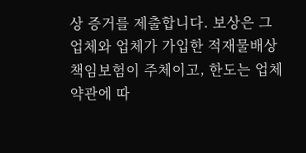상 증거를 제출합니다. 보상은 그 업체와 업체가 가입한 적재물배상책임보험이 주체이고, 한도는 업체 약관에 따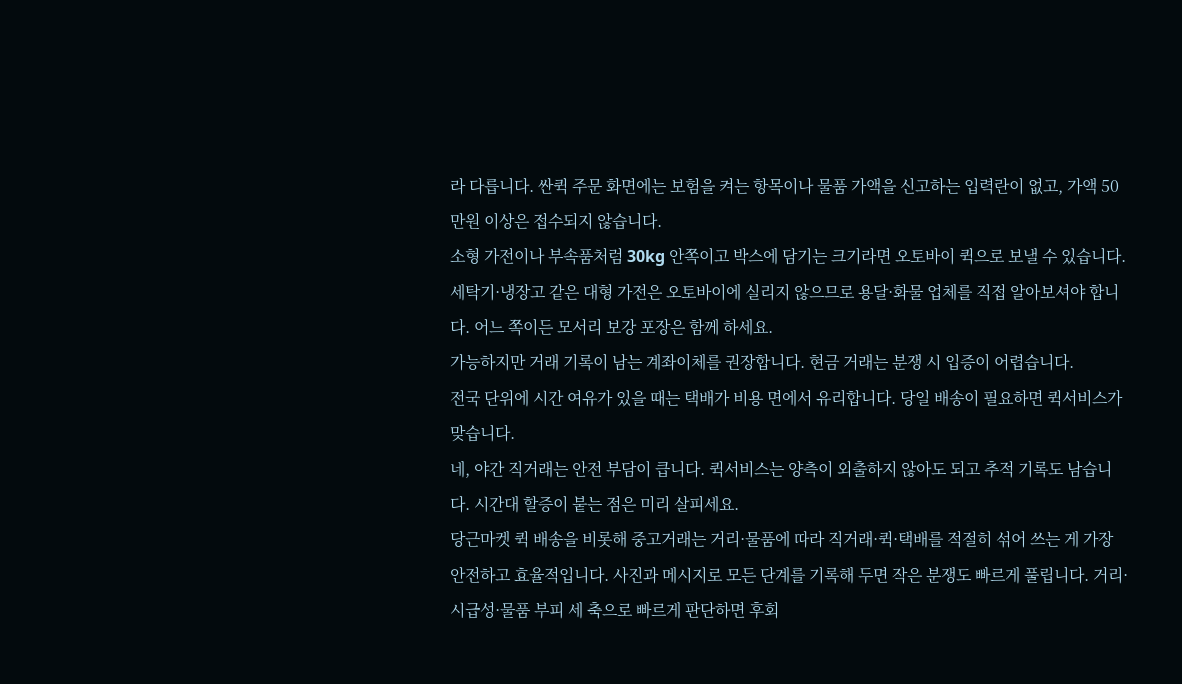라 다릅니다. 싼퀵 주문 화면에는 보험을 켜는 항목이나 물품 가액을 신고하는 입력란이 없고, 가액 50만원 이상은 접수되지 않습니다.
소형 가전이나 부속품처럼 30kg 안쪽이고 박스에 담기는 크기라면 오토바이 퀵으로 보낼 수 있습니다. 세탁기·냉장고 같은 대형 가전은 오토바이에 실리지 않으므로 용달·화물 업체를 직접 알아보셔야 합니다. 어느 쪽이든 모서리 보강 포장은 함께 하세요.
가능하지만 거래 기록이 남는 계좌이체를 권장합니다. 현금 거래는 분쟁 시 입증이 어렵습니다.
전국 단위에 시간 여유가 있을 때는 택배가 비용 면에서 유리합니다. 당일 배송이 필요하면 퀵서비스가 맞습니다.
네, 야간 직거래는 안전 부담이 큽니다. 퀵서비스는 양측이 외출하지 않아도 되고 추적 기록도 남습니다. 시간대 할증이 붙는 점은 미리 살피세요.
당근마켓 퀵 배송을 비롯해 중고거래는 거리·물품에 따라 직거래·퀵·택배를 적절히 섞어 쓰는 게 가장 안전하고 효율적입니다. 사진과 메시지로 모든 단계를 기록해 두면 작은 분쟁도 빠르게 풀립니다. 거리·시급성·물품 부피 세 축으로 빠르게 판단하면 후회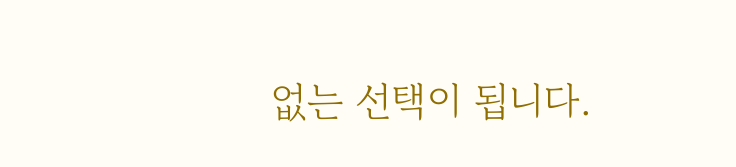없는 선택이 됩니다.